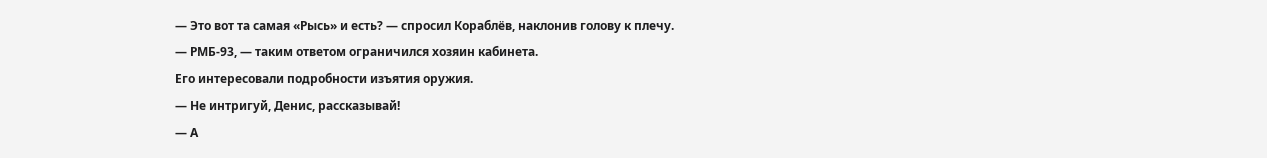— Это вот та самая «Рысь» и есть? — спросил Кораблёв, наклонив голову к плечу.
— РМБ-93, — таким ответом ограничился хозяин кабинета.
Его интересовали подробности изъятия оружия.
— Не интригуй, Денис, рассказывай!
— А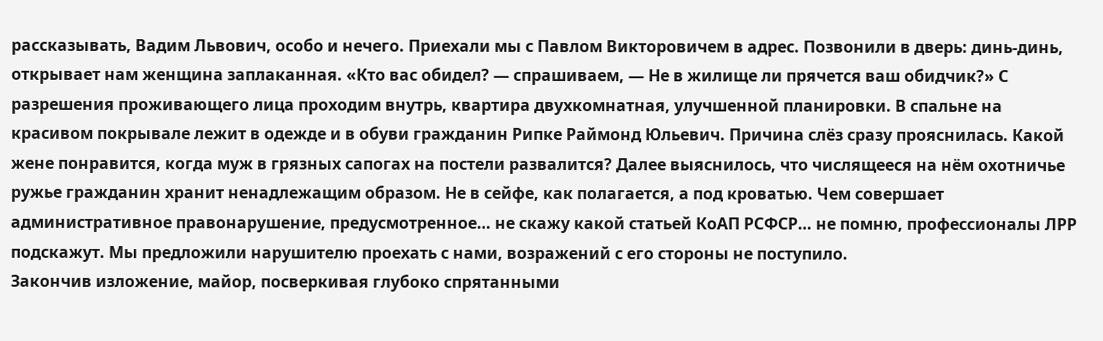рассказывать, Вадим Львович, особо и нечего. Приехали мы с Павлом Викторовичем в адрес. Позвонили в дверь: динь-динь, открывает нам женщина заплаканная. «Кто вас обидел? — спрашиваем, — Не в жилище ли прячется ваш обидчик?» С разрешения проживающего лица проходим внутрь, квартира двухкомнатная, улучшенной планировки. В спальне на красивом покрывале лежит в одежде и в обуви гражданин Рипке Раймонд Юльевич. Причина слёз сразу прояснилась. Какой жене понравится, когда муж в грязных сапогах на постели развалится? Далее выяснилось, что числящееся на нём охотничье ружье гражданин хранит ненадлежащим образом. Не в сейфе, как полагается, а под кроватью. Чем совершает административное правонарушение, предусмотренное… не скажу какой статьей КоАП РСФСР… не помню, профессионалы ЛРР подскажут. Мы предложили нарушителю проехать с нами, возражений с его стороны не поступило.
Закончив изложение, майор, посверкивая глубоко спрятанными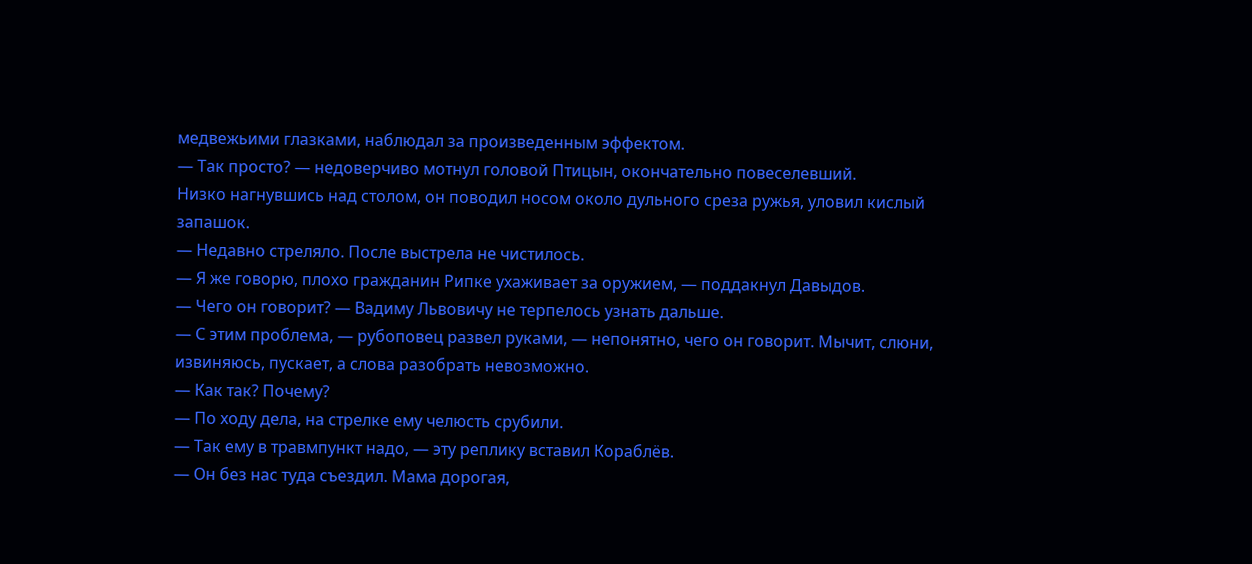медвежьими глазками, наблюдал за произведенным эффектом.
— Так просто? — недоверчиво мотнул головой Птицын, окончательно повеселевший.
Низко нагнувшись над столом, он поводил носом около дульного среза ружья, уловил кислый запашок.
— Недавно стреляло. После выстрела не чистилось.
— Я же говорю, плохо гражданин Рипке ухаживает за оружием, — поддакнул Давыдов.
— Чего он говорит? — Вадиму Львовичу не терпелось узнать дальше.
— С этим проблема, — рубоповец развел руками, — непонятно, чего он говорит. Мычит, слюни, извиняюсь, пускает, а слова разобрать невозможно.
— Как так? Почему?
— По ходу дела, на стрелке ему челюсть срубили.
— Так ему в травмпункт надо, — эту реплику вставил Кораблёв.
— Он без нас туда съездил. Мама дорогая,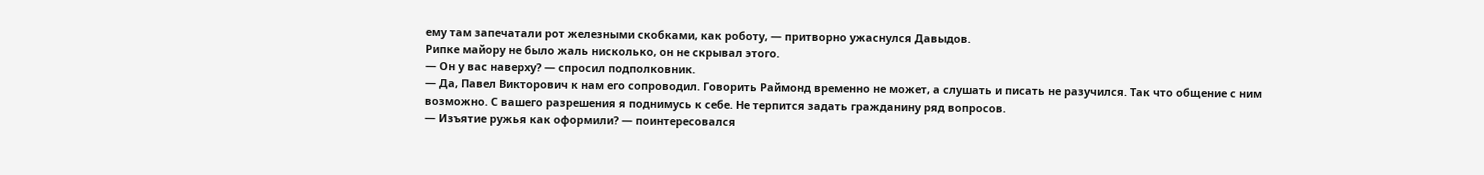ему там запечатали рот железными скобками, как роботу, — притворно ужаснулся Давыдов.
Рипке майору не было жаль нисколько, он не скрывал этого.
— Он у вас наверху? — спросил подполковник.
— Да, Павел Викторович к нам его сопроводил. Говорить Раймонд временно не может, а слушать и писать не разучился. Так что общение с ним возможно. С вашего разрешения я поднимусь к себе. Не терпится задать гражданину ряд вопросов.
— Изъятие ружья как оформили? — поинтересовался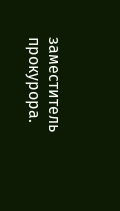заместитель прокурора.